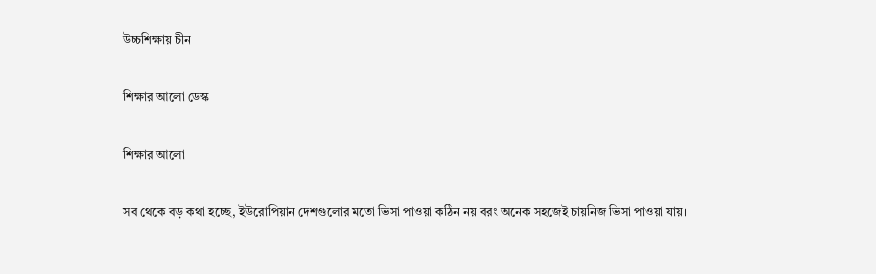উচ্চশিক্ষায় চীন

শিক্ষার আলো ডেস্ক

শিক্ষার আলো

সব থেকে বড় কথা হচ্ছে, ইউরোপিয়ান দেশগুলোর মতো ভিসা পাওয়া কঠিন নয় বরং অনেক সহজেই চায়নিজ ভিসা পাওয়া যায়।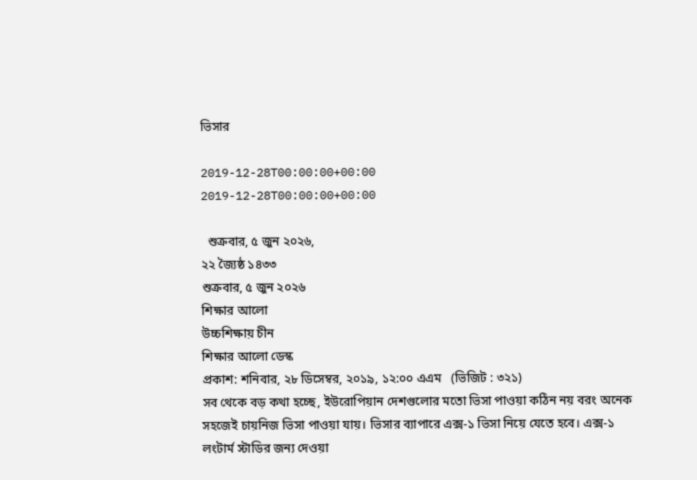ভিসার

2019-12-28T00:00:00+00:00
2019-12-28T00:00:00+00:00

  শুক্রবার, ৫ জুন ২০২৬,
২২ জ্যৈষ্ঠ ১৪৩৩
শুক্রবার, ৫ জুন ২০২৬
শিক্ষার আলো
উচ্চশিক্ষায় চীন
শিক্ষার আলো ডেস্ক
প্রকাশ: শনিবার, ২৮ ডিসেম্বর, ২০১৯, ১২:০০ এএম   (ভিজিট : ৩২১)
সব থেকে বড় কথা হচ্ছে, ইউরোপিয়ান দেশগুলোর মতো ভিসা পাওয়া কঠিন নয় বরং অনেক সহজেই চায়নিজ ভিসা পাওয়া যায়। ভিসার ব্যাপারে এক্স-১ ভিসা নিয়ে যেতে হবে। এক্স-১ লংটার্ম স্টাডির জন্য দেওয়া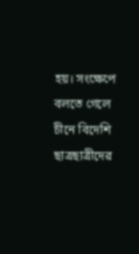হয়। সংক্ষেপে বলতে গেলে চীনে বিদেশি ছাত্রছাত্রীদের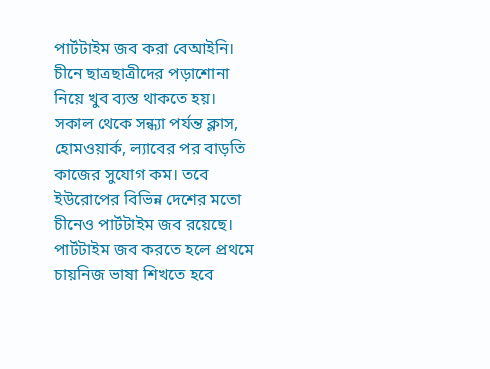পার্টটাইম জব করা বেআইনি। চীনে ছাত্রছাত্রীদের পড়াশোনা নিয়ে খুব ব্যস্ত থাকতে হয়। সকাল থেকে সন্ধ্যা পর্যন্ত ক্লাস, হোমওয়ার্ক, ল্যাবের পর বাড়তি কাজের সুযোগ কম। তবে ইউরোপের বিভিন্ন দেশের মতো চীনেও পার্টটাইম জব রয়েছে। পার্টটাইম জব করতে হলে প্রথমে চায়নিজ ভাষা শিখতে হবে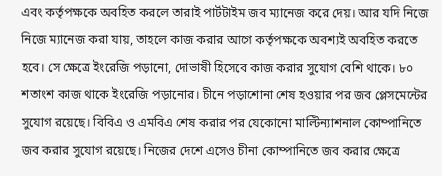এবং কর্তৃপক্ষকে অবহিত করলে তারাই পার্টটাইম জব ম্যানেজ করে দেয়। আর যদি নিজে নিজে ম্যানেজ করা যায়, তাহলে কাজ করার আগে কর্তৃপক্ষকে অবশ্যই অবহিত করতে হবে। সে ক্ষেত্রে ইংরেজি পড়ানো, দোভাষী হিসেবে কাজ করার সুযোগ বেশি থাকে। ৮০ শতাংশ কাজ থাকে ইংরেজি পড়ানোর। চীনে পড়াশোনা শেষ হওয়ার পর জব প্লেসমেন্টের সুযোগ রয়েছে। বিবিএ ও এমবিএ শেষ করার পর যেকোনো মাল্টিন্যাশনাল কোম্পানিতে জব করার সুযোগ রয়েছে। নিজের দেশে এসেও চীনা কোম্পানিতে জব করার ক্ষেত্রে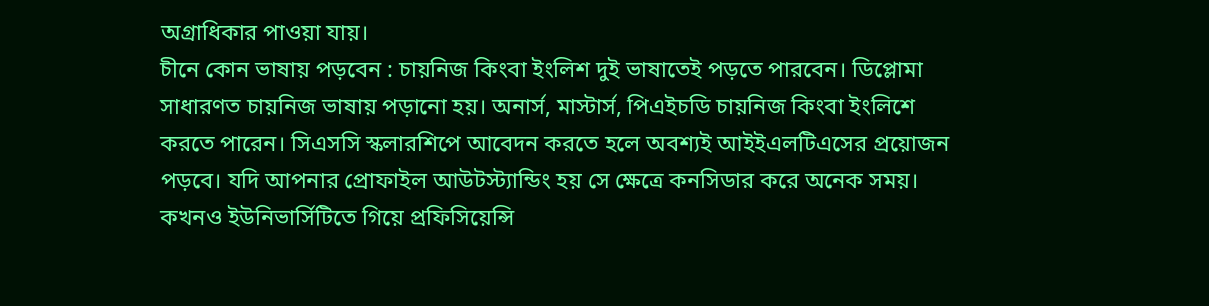অগ্রাধিকার পাওয়া যায়।
চীনে কোন ভাষায় পড়বেন : চায়নিজ কিংবা ইংলিশ দুই ভাষাতেই পড়তে পারবেন। ডিপ্লোমা সাধারণত চায়নিজ ভাষায় পড়ানো হয়। অনার্স, মাস্টার্স, পিএইচডি চায়নিজ কিংবা ইংলিশে করতে পারেন। সিএসসি স্কলারশিপে আবেদন করতে হলে অবশ্যই আইইএলটিএসের প্রয়োজন পড়বে। যদি আপনার প্রোফাইল আউটস্ট্যান্ডিং হয় সে ক্ষেত্রে কনসিডার করে অনেক সময়। কখনও ইউনিভার্সিটিতে গিয়ে প্রফিসিয়েন্সি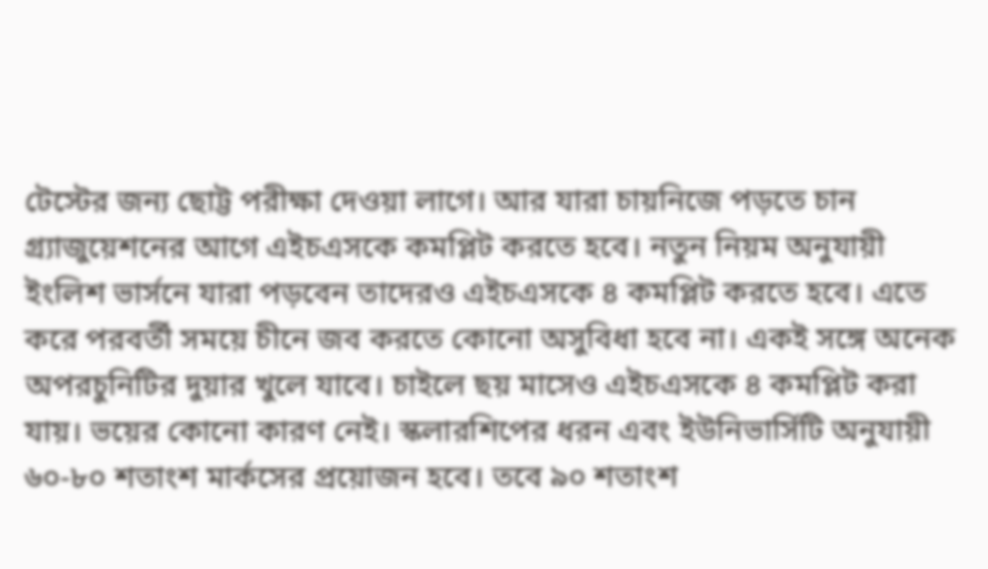টেস্টের জন্য ছোট্ট পরীক্ষা দেওয়া লাগে। আর যারা চায়নিজে পড়তে চান গ্র্যাজুয়েশনের আগে এইচএসকে কমপ্লিট করতে হবে। নতুন নিয়ম অনুযায়ী ইংলিশ ভার্সনে যারা পড়বেন তাদেরও এইচএসকে ৪ কমপ্লিট করতে হবে। এতে করে পরবর্তী সময়ে চীনে জব করতে কোনো অসুবিধা হবে না। একই সঙ্গে অনেক অপরচুনিটির দুয়ার খুলে যাবে। চাইলে ছয় মাসেও এইচএসকে ৪ কমপ্লিট করা যায়। ভয়ের কোনো কারণ নেই। স্কলারশিপের ধরন এবং ইউনিভার্সিটি অনুযায়ী ৬০-৮০ শতাংশ মার্কসের প্রয়োজন হবে। তবে ৯০ শতাংশ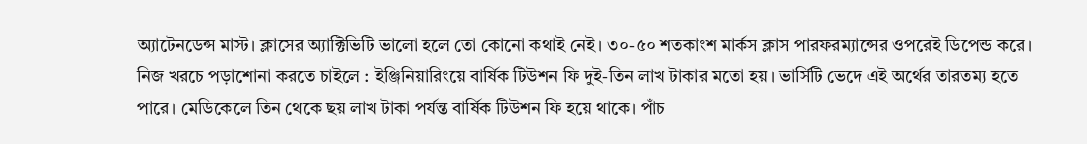অ্যাটেনডেন্স মাস্ট। ক্লাসের অ্যাক্টিভিটি ভালো হলে তো কোনো কথাই নেই। ৩০-৫০ শতকাংশ মার্কস ক্লাস পারফরম্যান্সের ওপরেই ডিপেন্ড করে।
নিজ খরচে পড়াশোনা করতে চাইলে : ইঞ্জিনিয়ারিংয়ে বার্ষিক টিউশন ফি দুই-তিন লাখ টাকার মতো হয়। ভার্সিটি ভেদে এই অর্থের তারতম্য হতে পারে। মেডিকেলে তিন থেকে ছয় লাখ টাকা পর্যন্ত বার্ষিক টিউশন ফি হয়ে থাকে। পাঁচ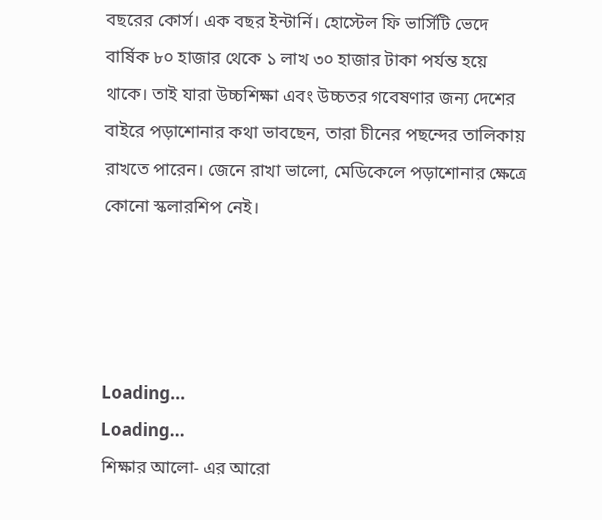বছরের কোর্স। এক বছর ইন্টার্নি। হোস্টেল ফি ভার্সিটি ভেদে বার্ষিক ৮০ হাজার থেকে ১ লাখ ৩০ হাজার টাকা পর্যন্ত হয়ে থাকে। তাই যারা উচ্চশিক্ষা এবং উচ্চতর গবেষণার জন্য দেশের বাইরে পড়াশোনার কথা ভাবছেন, তারা চীনের পছন্দের তালিকায় রাখতে পারেন। জেনে রাখা ভালো, মেডিকেলে পড়াশোনার ক্ষেত্রে কোনো স্কলারশিপ নেই।




Loading...
Loading...
শিক্ষার আলো- এর আরো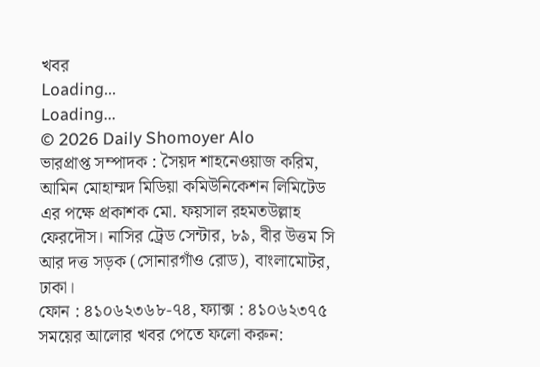খবর
Loading...
Loading...
© 2026 Daily Shomoyer Alo
ভারপ্রাপ্ত সম্পাদক : সৈয়দ শাহনেওয়াজ করিম, আমিন মোহাম্মদ মিডিয়া কমিউনিকেশন লিমিটেড এর পক্ষে প্রকাশক মো. ফয়সাল রহমতউল্লাহ ফেরদৌস। নাসির ট্রেড সেন্টার, ৮৯, বীর উত্তম সি আর দত্ত সড়ক (সোনারগাঁও রোড), বাংলামোটর, ঢাকা।
ফোন : ৪১০৬২৩৬৮-৭৪, ফ্যাক্স : ৪১০৬২৩৭৫
সময়ের আলোর খবর পেতে ফলো করুন: